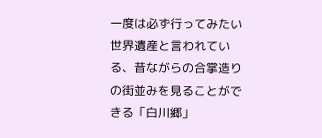一度は必ず行ってみたい世界遺産と言われている、昔ながらの合掌造りの街並みを見ることができる「白川郷」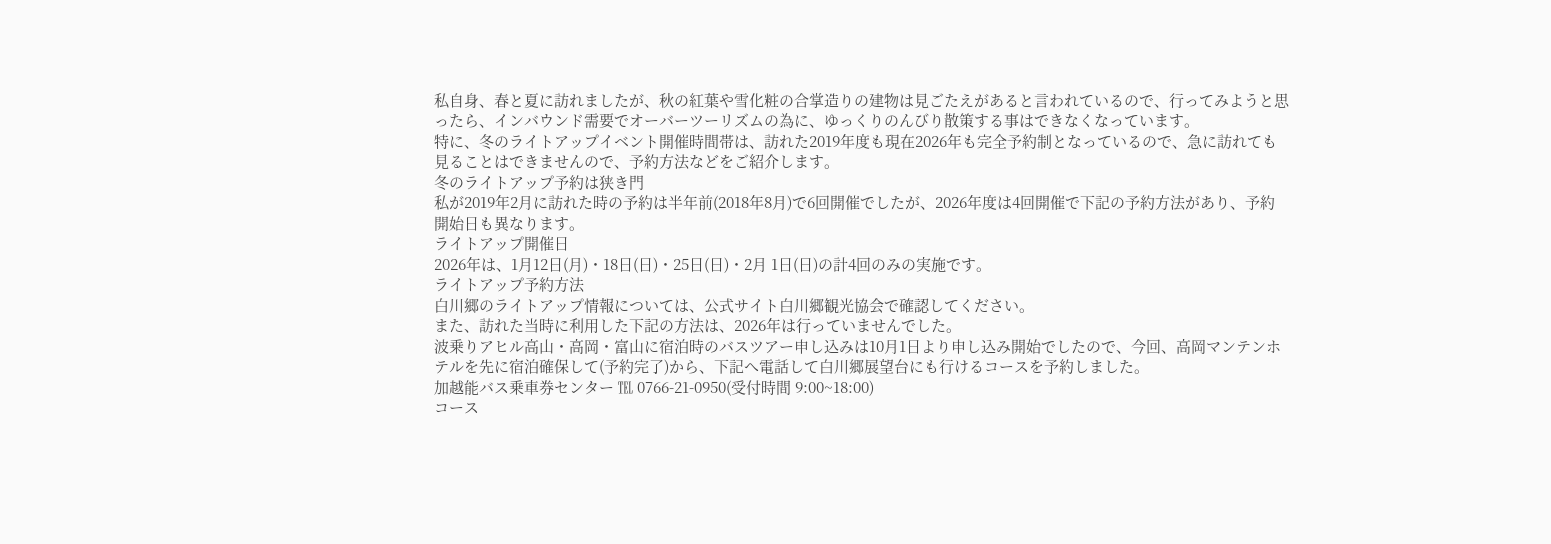私自身、春と夏に訪れましたが、秋の紅葉や雪化粧の合掌造りの建物は見ごたえがあると言われているので、行ってみようと思ったら、インバウンド需要でオーバーツーリズムの為に、ゆっくりのんびり散策する事はできなくなっています。
特に、冬のライトアップイベント開催時間帯は、訪れた2019年度も現在2026年も完全予約制となっているので、急に訪れても見ることはできませんので、予約方法などをご紹介します。
冬のライトアップ予約は狭き門
私が2019年2月に訪れた時の予約は半年前(2018年8月)で6回開催でしたが、2026年度は4回開催で下記の予約方法があり、予約開始日も異なります。
ライトアップ開催日
2026年は、1月12日(月)・18日(日)・25日(日)・2月 1日(日)の計4回のみの実施です。
ライトアップ予約方法
白川郷のライトアップ情報については、公式サイト白川郷観光協会で確認してください。
また、訪れた当時に利用した下記の方法は、2026年は行っていませんでした。
波乗りアヒル高山・高岡・富山に宿泊時のバスツアー申し込みは10月1日より申し込み開始でしたので、今回、高岡マンテンホテルを先に宿泊確保して(予約完了)から、下記へ電話して白川郷展望台にも行けるコースを予約しました。
加越能バス乗車券センター ℡ 0766-21-0950(受付時間 9:00~18:00)
コース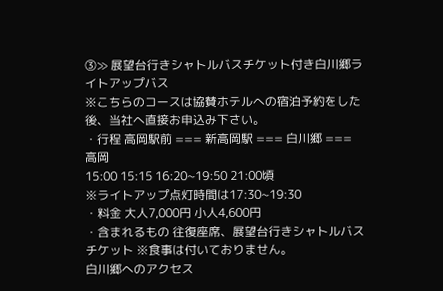③≫ 展望台行きシャトルバスチケット付き白川郷ライトアップバス
※こちらのコースは協賛ホテルへの宿泊予約をした後、当社へ直接お申込み下さい。
・行程 高岡駅前 === 新高岡駅 === 白川郷 === 高岡
15:00 15:15 16:20~19:50 21:00頃
※ライトアップ点灯時間は17:30~19:30
・料金 大人7,000円 小人4,600円
・含まれるもの 往復座席、展望台行きシャトルバスチケット ※食事は付いておりません。
白川郷へのアクセス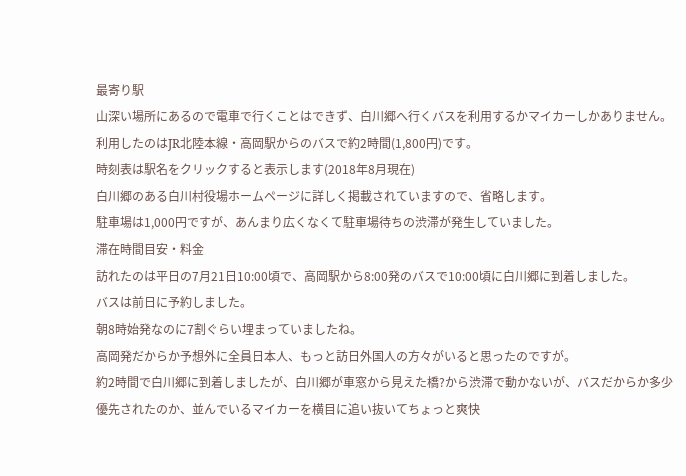最寄り駅
山深い場所にあるので電車で行くことはできず、白川郷へ行くバスを利用するかマイカーしかありません。
利用したのはJR北陸本線・高岡駅からのバスで約2時間(1,800円)です。
時刻表は駅名をクリックすると表示します(2018年8月現在)
白川郷のある白川村役場ホームページに詳しく掲載されていますので、省略します。
駐車場は1,000円ですが、あんまり広くなくて駐車場待ちの渋滞が発生していました。
滞在時間目安・料金
訪れたのは平日の7月21日10:00頃で、高岡駅から8:00発のバスで10:00頃に白川郷に到着しました。
バスは前日に予約しました。
朝8時始発なのに7割ぐらい埋まっていましたね。
高岡発だからか予想外に全員日本人、もっと訪日外国人の方々がいると思ったのですが。
約2時間で白川郷に到着しましたが、白川郷が車窓から見えた橋?から渋滞で動かないが、バスだからか多少優先されたのか、並んでいるマイカーを横目に追い抜いてちょっと爽快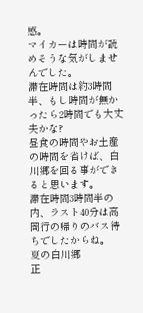感。
マイカーは時間が読めそうな気がしませんでした。
滞在時間は約3時間半、もし時間が無かったら2時間でも大丈夫かな?
昼食の時間やお土産の時間を省けば、白川郷を回る事ができると思います。
滞在時間3時間半の内、ラスト40分は高岡行の帰りのバス待ちでしたからね。
夏の白川郷
正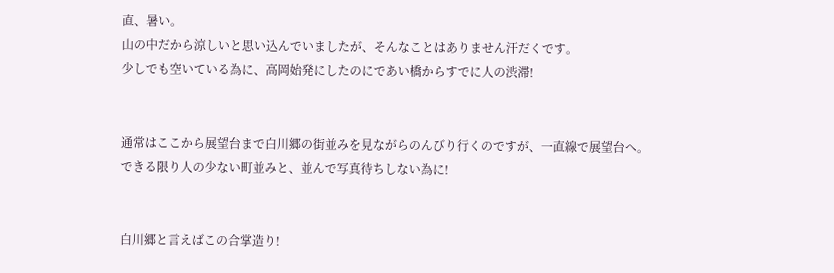直、暑い。
山の中だから涼しいと思い込んでいましたが、そんなことはありません汗だくです。
少しでも空いている為に、高岡始発にしたのにであい橋からすでに人の渋滞!


通常はここから展望台まで白川郷の街並みを見ながらのんびり行くのですが、一直線で展望台へ。
できる限り人の少ない町並みと、並んで写真待ちしない為に!


白川郷と言えばこの合掌造り!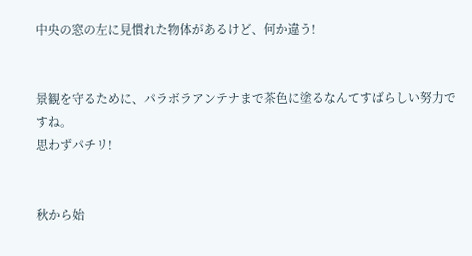中央の窓の左に見慣れた物体があるけど、何か違う!


景観を守るために、パラボラアンテナまで茶色に塗るなんてすばらしい努力ですね。
思わずパチリ!


秋から始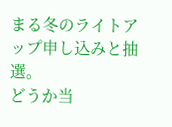まる冬のライトアップ申し込みと抽選。
どうか当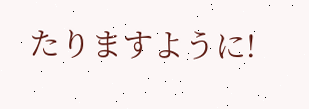たりますように!